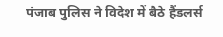पंजाब पुलिस ने विदेश में बैठे हैंडलर्स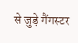से जुड़े गैंगस्टर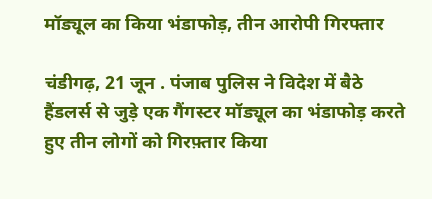मॉड्यूल का किया भंडाफोड़, तीन आरोपी गिरफ्तार

चंडीगढ़, 21 जून . पंजाब पुलिस ने विदेश में बैठे हैंडलर्स से जुड़े एक गैंगस्टर मॉड्यूल का भंडाफोड़ करते हुए तीन लोगों को गिरफ़्तार किया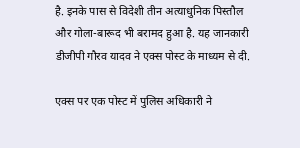है. इनके पास से विदेशी तीन अत्याधुनिक पिस्तौल और गोला-बारूद भी बरामद हुआ है. यह जानकारी डीजीपी गौरव यादव ने एक्स पोस्ट के माध्यम से दी.

एक्स पर एक पोस्ट में पुलिस अधिकारी ने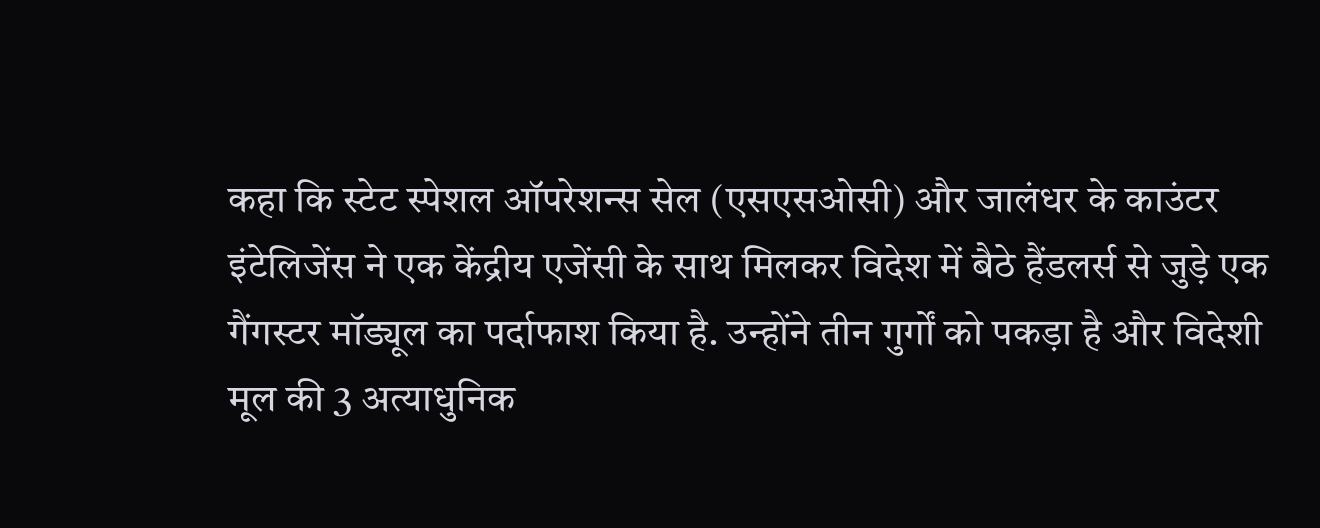कहा कि स्टेट स्पेशल ऑपरेशन्स सेल (एसएसओसी) और जालंधर के काउंटर इंटेलिजेंस ने एक केंद्रीय एजेंसी के साथ मिलकर विदेश में बैठे हैंडलर्स से जुड़े एक गैंगस्टर मॉड्यूल का पर्दाफाश किया है. उन्होंने तीन गुर्गों को पकड़ा है और विदेशी मूल की 3 अत्याधुनिक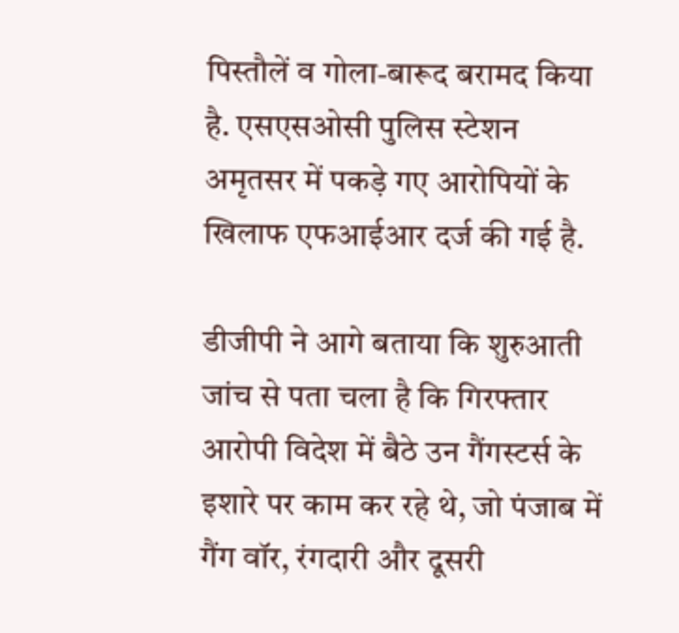पिस्तौलें व गोला-बारूद बरामद किया है. एसएसओसी पुलिस स्टेशन अमृतसर में पकड़े गए आरोपियों के खिलाफ एफआईआर दर्ज की गई है.

डीजीपी ने आगे बताया कि शुरुआती जांच से पता चला है कि गिरफ्तार आरोपी विदेश में बैठे उन गैंगस्टर्स के इशारे पर काम कर रहे थे, जो पंजाब में गैंग वॉर, रंगदारी और दूसरी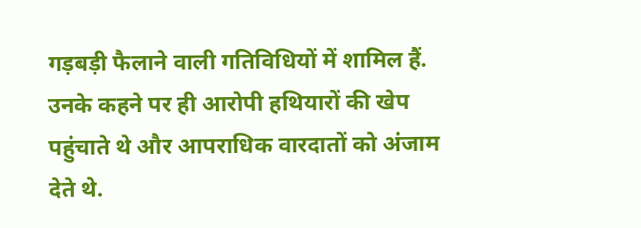गड़बड़ी फैलाने वाली गतिविधियों में शामिल हैं. उनके कहने पर ही आरोपी हथियारों की खेप पहुंचाते थे और आपराधिक वारदातों को अंजाम देते थे.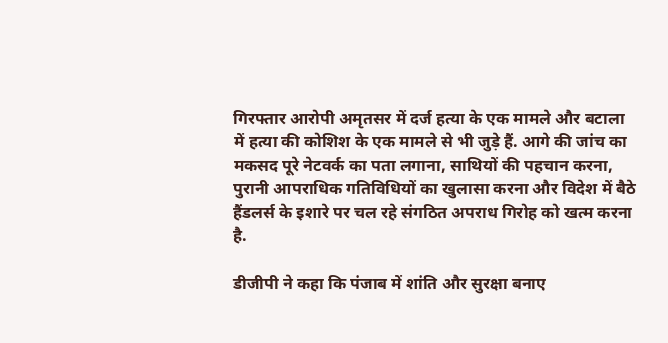गिरफ्तार आरोपी अमृतसर में दर्ज हत्या के एक मामले और बटाला में हत्या की कोशिश के एक मामले से भी जुड़े हैं. आगे की जांच का मकसद पूरे नेटवर्क का पता लगाना, साथियों की पहचान करना, पुरानी आपराधिक गतिविधियों का खुलासा करना और विदेश में बैठे हैंडलर्स के इशारे पर चल रहे संगठित अपराध गिरोह को खत्म करना है.

डीजीपी ने कहा कि पंजाब में शांति और सुरक्षा बनाए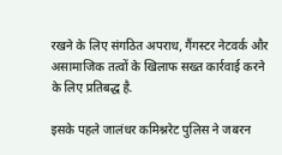रखने के लिए संगठित अपराध, गैंगस्टर नेटवर्क और असामाजिक तत्वों के खिलाफ सख्त कार्रवाई करने के लिए प्रतिबद्ध है.

इसके पहले जालंधर कमिश्नरेट पुलिस ने जबरन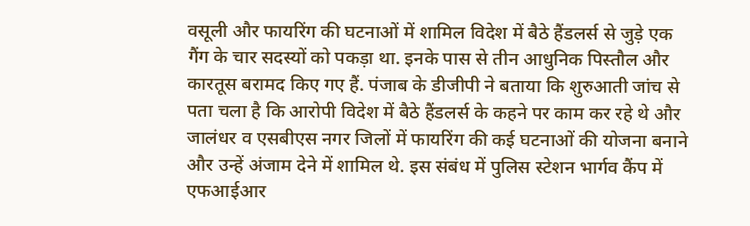वसूली और फायरिंग की घटनाओं में शामिल विदेश में बैठे हैंडलर्स से जुड़े एक गैंग के चार सदस्यों को पकड़ा था. इनके पास से तीन आधुनिक पिस्तौल और कारतूस बरामद किए गए हैं. पंजाब के डीजीपी ने बताया कि शुरुआती जांच से पता चला है कि आरोपी विदेश में बैठे हैंडलर्स के कहने पर काम कर रहे थे और जालंधर व एसबीएस नगर जिलों में फायरिंग की कई घटनाओं की योजना बनाने और उन्हें अंजाम देने में शामिल थे. इस संबंध में पुलिस स्टेशन भार्गव कैंप में एफआईआर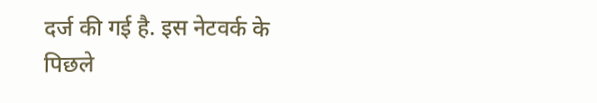दर्ज की गई है. इस नेटवर्क के पिछले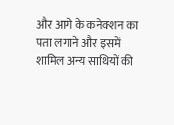और आगे के कनेक्शन का पता लगाने और इसमें शामिल अन्य साथियों की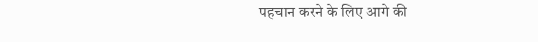पहचान करने के लिए आगे की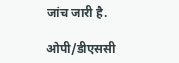जांच जारी है.

ओपी/डीएससी